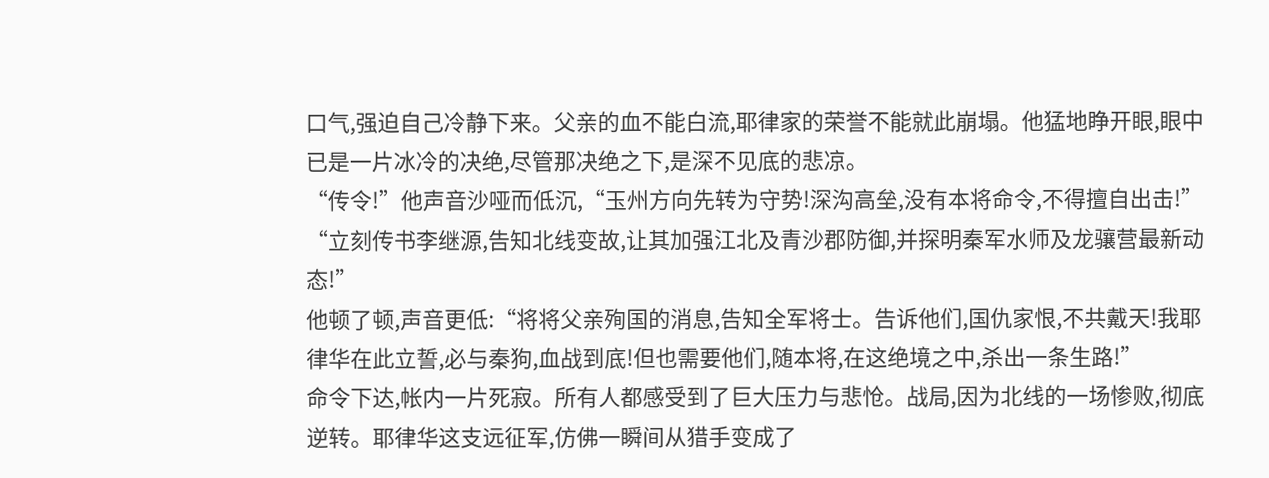口气,强迫自己冷静下来。父亲的血不能白流,耶律家的荣誉不能就此崩塌。他猛地睁开眼,眼中已是一片冰冷的决绝,尽管那决绝之下,是深不见底的悲凉。
“传令!”他声音沙哑而低沉,“玉州方向先转为守势!深沟高垒,没有本将命令,不得擅自出击!”
“立刻传书李继源,告知北线变故,让其加强江北及青沙郡防御,并探明秦军水师及龙骧营最新动态!”
他顿了顿,声音更低:“将将父亲殉国的消息,告知全军将士。告诉他们,国仇家恨,不共戴天!我耶律华在此立誓,必与秦狗,血战到底!但也需要他们,随本将,在这绝境之中,杀出一条生路!”
命令下达,帐内一片死寂。所有人都感受到了巨大压力与悲怆。战局,因为北线的一场惨败,彻底逆转。耶律华这支远征军,仿佛一瞬间从猎手变成了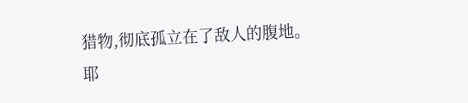猎物,彻底孤立在了敌人的腹地。
耶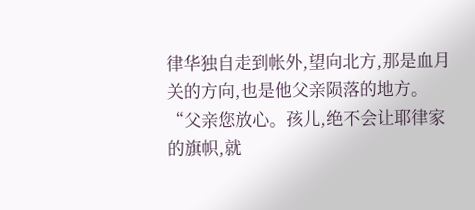律华独自走到帐外,望向北方,那是血月关的方向,也是他父亲陨落的地方。
“父亲您放心。孩儿,绝不会让耶律家的旗帜,就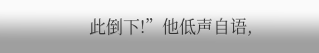此倒下!”他低声自语,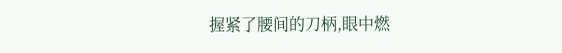握紧了腰间的刀柄,眼中燃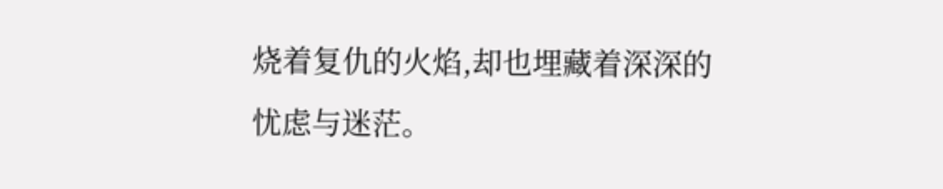烧着复仇的火焰,却也埋藏着深深的忧虑与迷茫。